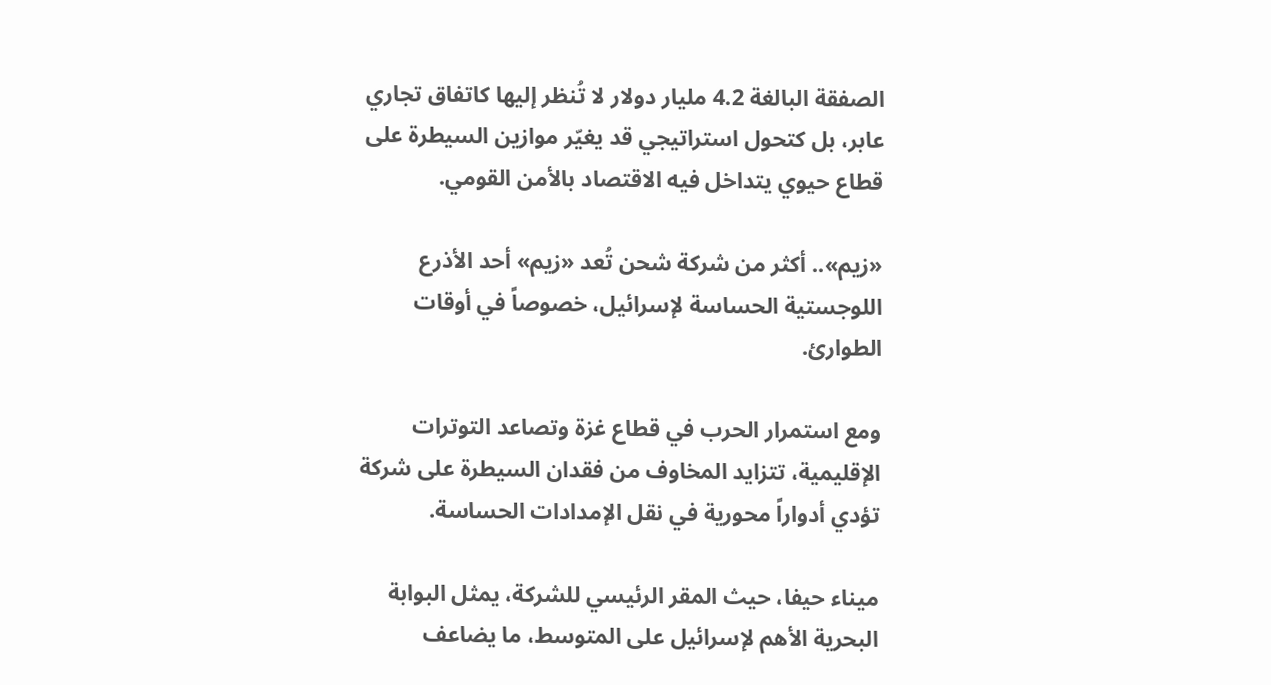الصفقة البالغة 4.2 مليار دولار لا تُنظر إليها كاتفاق تجاري عابر، بل كتحول استراتيجي قد يغيّر موازين السيطرة على قطاع حيوي يتداخل فيه الاقتصاد بالأمن القومي.

«زيم».. أكثر من شركة شحن تُعد «زيم» أحد الأذرع اللوجستية الحساسة لإسرائيل، خصوصاً في أوقات الطوارئ.

ومع استمرار الحرب في قطاع غزة وتصاعد التوترات الإقليمية، تتزايد المخاوف من فقدان السيطرة على شركة تؤدي أدواراً محورية في نقل الإمدادات الحساسة.

ميناء حيفا، حيث المقر الرئيسي للشركة، يمثل البوابة البحرية الأهم لإسرائيل على المتوسط، ما يضاعف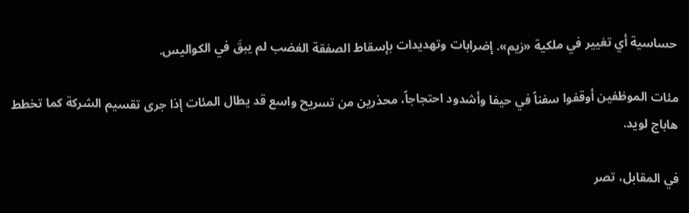حساسية أي تغيير في ملكية «زيم». إضرابات وتهديدات بإسقاط الصفقة الغضب لم يبقَ في الكواليس.

مئات الموظفين أوقفوا سفناً في حيفا وأشدود احتجاجاً، محذرين من تسريح واسع قد يطال المئات إذا جرى تقسيم الشركة كما تخطط هاباج لويد.

في المقابل، تصر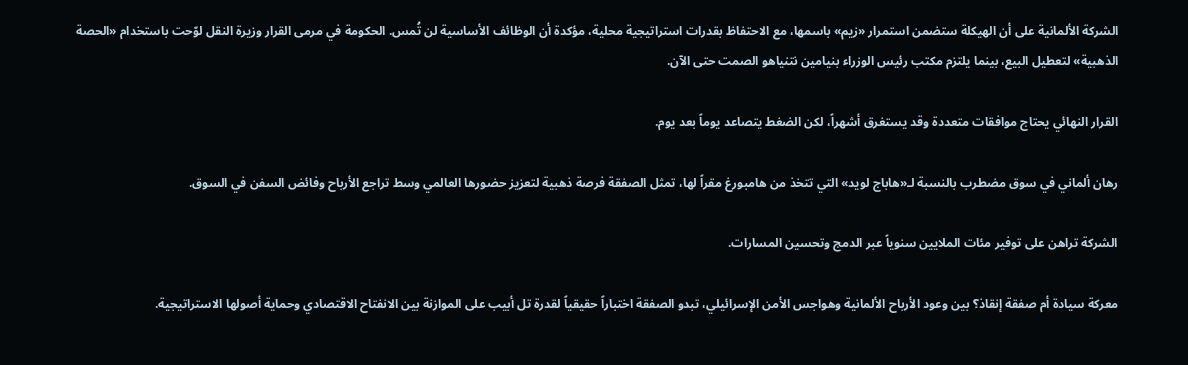الشركة الألمانية على أن الهيكلة ستضمن استمرار «زيم» باسمها، مع الاحتفاظ بقدرات استراتيجية محلية، مؤكدة أن الوظائف الأساسية لن تُمس. الحكومة في مرمى القرار وزيرة النقل لوّحت باستخدام «الحصة الذهبية» لتعطيل البيع، بينما يلتزم مكتب رئيس الوزراء بنيامين نتنياهو الصمت حتى الآن.

القرار النهائي يحتاج موافقات متعددة وقد يستغرق أشهراً، لكن الضغط يتصاعد يوماً بعد يوم.

رهان ألماني في سوق مضطرب بالنسبة لـ«هاباج لويد» التي تتخذ من هامبورغ مقراً لها، تمثل الصفقة فرصة ذهبية لتعزيز حضورها العالمي وسط تراجع الأرباح وفائض السفن في السوق.

الشركة تراهن على توفير مئات الملايين سنوياً عبر الدمج وتحسين المسارات.

معركة سيادة أم صفقة إنقاذ؟ بين وعود الأرباح الألمانية وهواجس الأمن الإسرائيلي، تبدو الصفقة اختباراً حقيقياً لقدرة تل أبيب على الموازنة بين الانفتاح الاقتصادي وحماية أصولها الاستراتيجية.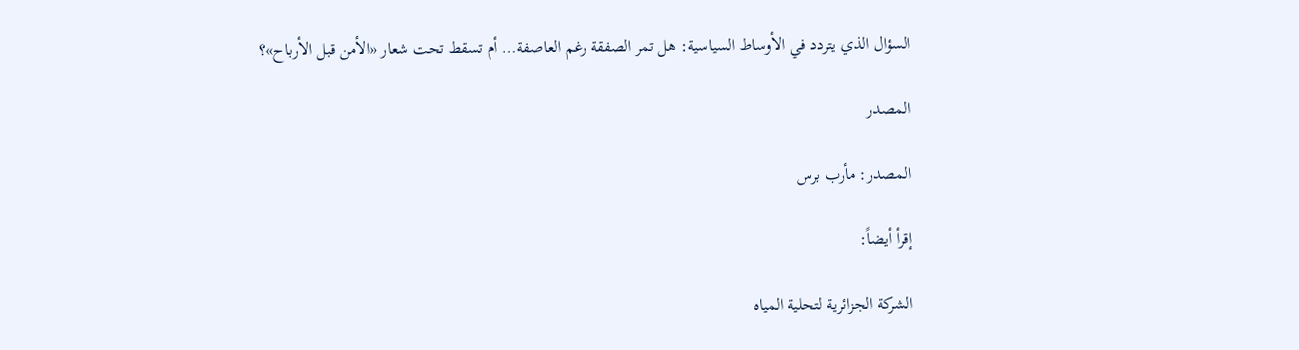السؤال الذي يتردد في الأوساط السياسية: هل تمر الصفقة رغم العاصفة… أم تسقط تحت شعار «الأمن قبل الأرباح»؟

المصدر

المصدر: مأرب برس

إقرأ أيضاً:

الشركة الجزائرية لتحلية المياه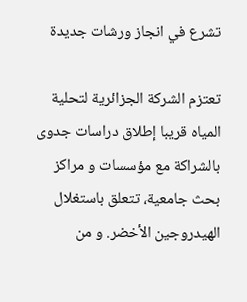تشرع في انجاز ورشات جديدة

تعتزم الشركة الجزائرية لتحلية المياه قريبا إطلاق دراسات جدوى بالشراكة مع مؤسسات و مراكز بحث جامعية، تتعلق باستغلال الهيدروجين الأخضر. و من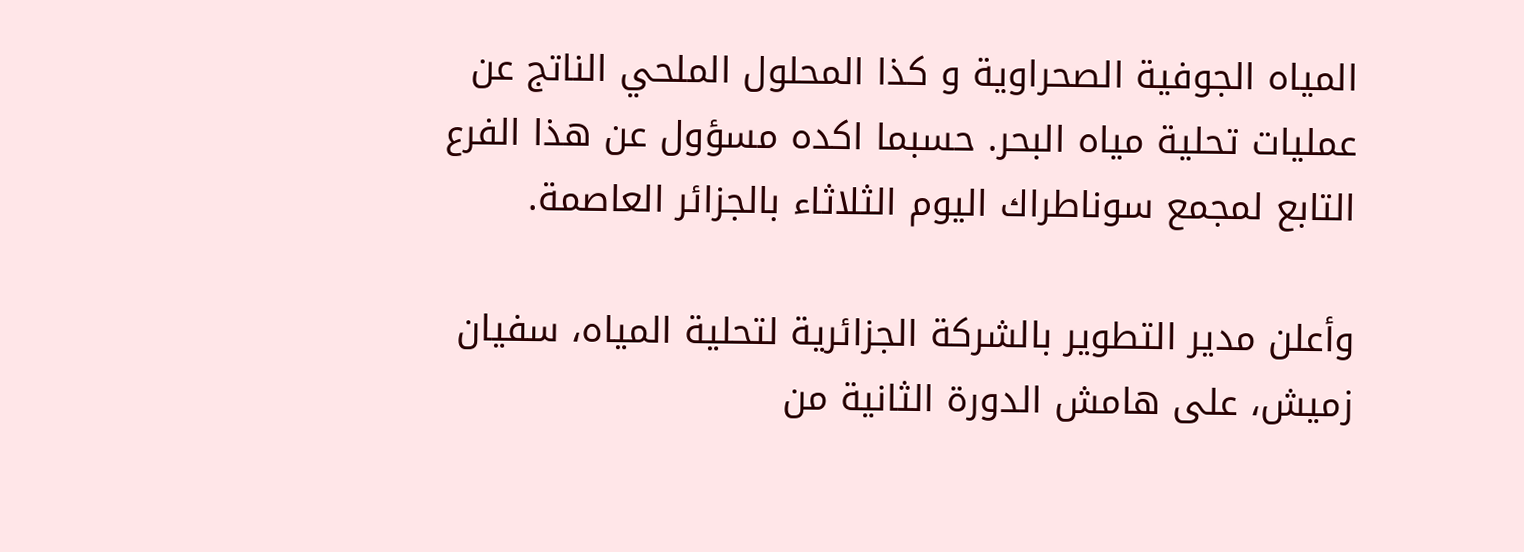المياه الجوفية الصحراوية و كذا المحلول الملحي الناتج عن عمليات تحلية مياه البحر. حسبما اكده مسؤول عن هذا الفرع التابع لمجمع سوناطراك اليوم الثلاثاء بالجزائر العاصمة.

وأعلن مدير التطوير بالشركة الجزائرية لتحلية المياه، سفيان زميش، على هامش الدورة الثانية من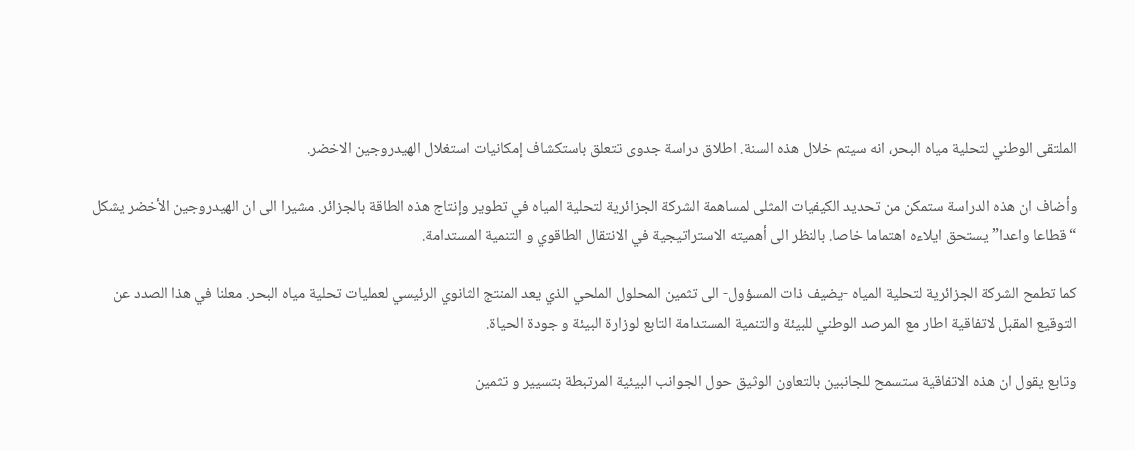الملتقى الوطني لتحلية مياه البحر، انه سيتم خلال هذه السنة. اطلاق دراسة جدوى تتعلق باستكشاف إمكانيات استغلال الهيدروجين الاخضر.

وأضاف ان هذه الدراسة ستمكن من تحديد الكيفيات المثلى لمساهمة الشركة الجزائرية لتحلية المياه في تطوير وإنتاج هذه الطاقة بالجزائر. مشيرا الى ان الهيدروجين الأخضر يشكل “قطاعا واعدا” يستحق ايلاءه اهتماما خاصا. بالنظر الى أهميته الاستراتيجية في الانتقال الطاقوي و التنمية المستدامة.

كما تطمح الشركة الجزائرية لتحلية المياه -يضيف ذات المسؤول- الى تثمين المحلول الملحي الذي يعد المنتج الثانوي الرئيسي لعمليات تحلية مياه البحر. معلنا في هذا الصدد عن التوقيع المقبل لاتفاقية اطار مع المرصد الوطني للبيئة والتنمية المستدامة التابع لوزارة البيئة و جودة الحياة.

وتابع يقول ان هذه الاتفاقية ستسمح للجانبين بالتعاون الوثيق حول الجوانب البيئية المرتبطة بتسيير و تثمين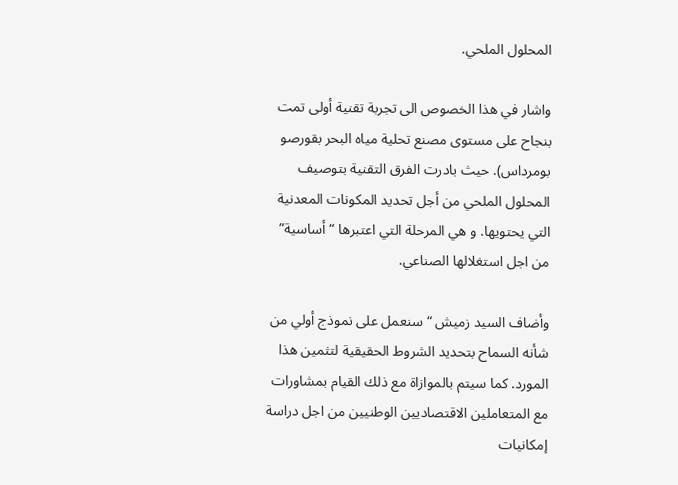المحلول الملحي.

واشار في هذا الخصوص الى تجربة تقنية أولى تمت بنجاح على مستوى مصنع تحلية مياه البحر بقورصو بومرداس). حيث بادرت الفرق التقنية بتوصيف المحلول الملحي من أجل تحديد المكونات المعدنية التي يحتويها. و هي المرحلة التي اعتبرها “أساسية” من اجل استغلالها الصناعي.

وأضاف السيد زميش “سنعمل على نموذج أولي من شأنه السماح بتحديد الشروط الحقيقية لتثمين هذا المورد. كما سيتم بالموازاة مع ذلك القيام بمشاورات مع المتعاملين الاقتصاديين الوطنيين من اجل دراسة إمكانيات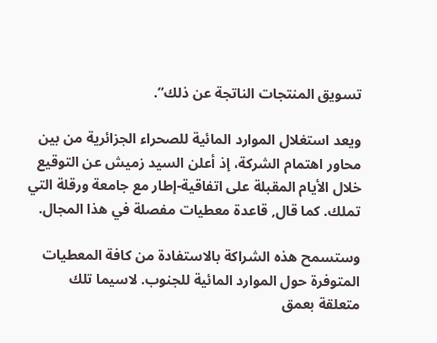تسويق المنتجات الناتجة عن ذلك”.

ويعد استغلال الموارد المائية للصحراء الجزائرية من بين محاور اهتمام الشركة، إذ أعلن السيد زميش عن التوقيع خلال الأيام المقبلة على اتفاقية-إطار مع جامعة ورقلة التي تملك. كما قال, قاعدة معطيات مفصلة في هذا المجال.

وستسمح هذه الشراكة بالاستفادة من كافة المعطيات المتوفرة حول الموارد المائية للجنوب. لاسيما تلك متعلقة بعمق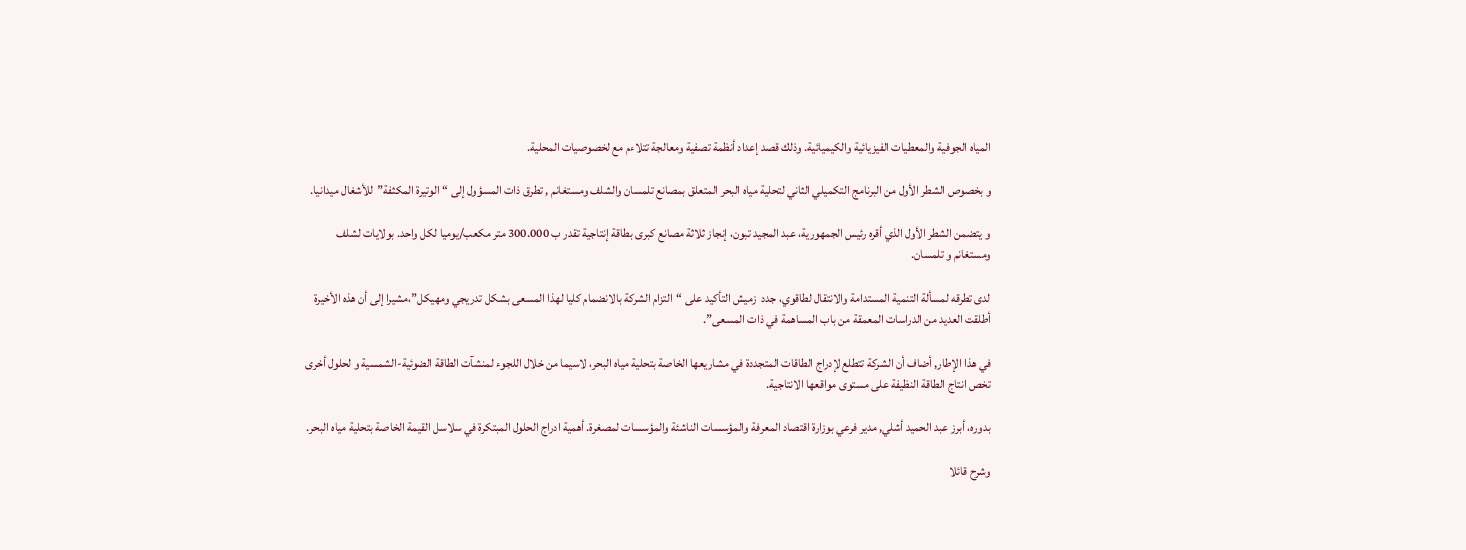المياه الجوفية والمعطيات الفيزيائية والكيميائية. وذلك قصد إعداد أنظمة تصفية ومعالجة تتلاءم مع لخصوصيات المحلية.

و بخصوص الشطر الأول من البرنامج التكميلي الثاني لتحلية مياه البحر المتعلق بمصانع تلمسان والشلف ومستغانم , تطرق ذات المسؤول إلى “الوتيرة المكثفة”للأشغال ميدانيا.

و يتضمن الشطر الأول الذي أقره رئيس الجمهورية، عبد المجيد تبون، إنجاز ثلاثة مصانع كبرى بطاقة إنتاجية تقدر ب 300.000 متر مكعب/يوميا لكل واحد. بولايات لشلف ومستغانم و تلمسان.

لدى تطرقه لمسألة التنمية المستدامة والانتقال لطاقوي، جدد  زميش التأكيد على “التزام الشركة بالانضمام كليا لهذا المسعى بشكل تدريجي ومهيكل”،مشيرا إلى أن هذه الأخيرة أطلقت العديد من الدراسات المعمقة من باب المساهمة في ذات المسعى”.

في هذا الإطار, أضاف أن الشركة تتطلع لإدراج الطاقات المتجددة في مشاريعها الخاصة بتحلية مياه البحر، لاسيما من خلال اللجوء لمنشآت الطاقة الضوئية-الشمسية و لحلول أخرى تخص انتاج الطاقة النظيفة على مستوى مواقعها الانتاجية.

بدوره، أبرز عبد الحميد أشلي, مدير فرعي بوزارة اقتصاد المعرفة والمؤسسات الناشئة والمؤسسات لمصغرة. أهمية ادراج الحلول المبتكرة في سلاسل القيمة الخاصة بتحلية مياه البحر.

وشرح قائلا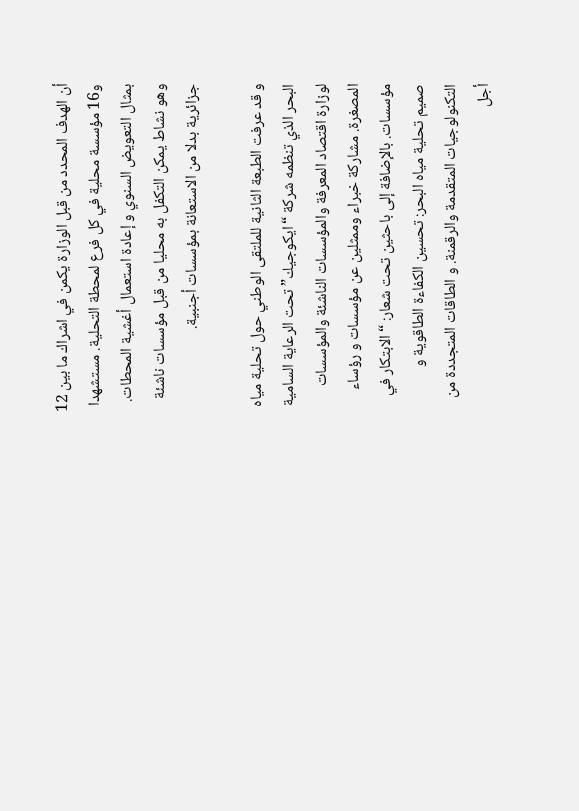أن الهدف المحدد من قبل الوزارة يكمن في اشراك ما بين 12 و16 مؤسسة محلية في كل فرع لمحطة التحلية. مستشهدا بمثال التعويض السنوي و إعادة استعمال أغشية المحطات. وهو نشاط يمكن التكفل به محليا من قبل مؤسسات ناشئة جزائرية بدلا من الاستعانة بمؤسسات أجنبية.

و قد عرفت الطبعة الثانية للملتقى الوطني حول تحلية مياه البحر الذي تنظمه شركة “ايكوجيك” تحت الرعاية السامية لوزارة اقتصاد المعرفة والمؤسسات الناشئة والمؤسسات المصغرة. مشاركة خبراء وممثلين عن مؤسسات و رؤساء مؤسسات. بالإضافة إلى باحثين تحت شعار: “الابتكار في صميم تحلية مياه البحر: تحسين الكفاءة الطاقوية و التكنولوجيات المتقدمة والرقمنة. و الطاقات المتجددة من أجل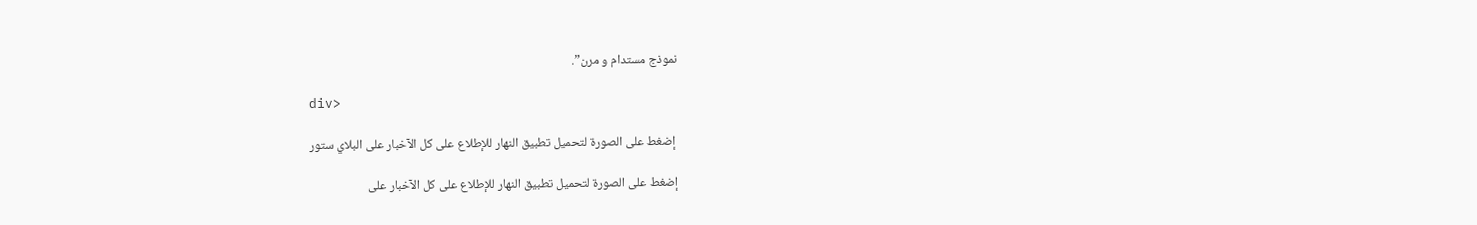نموذج مستدام و مرن”.

div>

 إضغط على الصورة لتحميل تطبيق النهار للإطلاع على كل الآخبار على البلاي ستور

إضغط على الصورة لتحميل تطبيق النهار للإطلاع على كل الآخبار على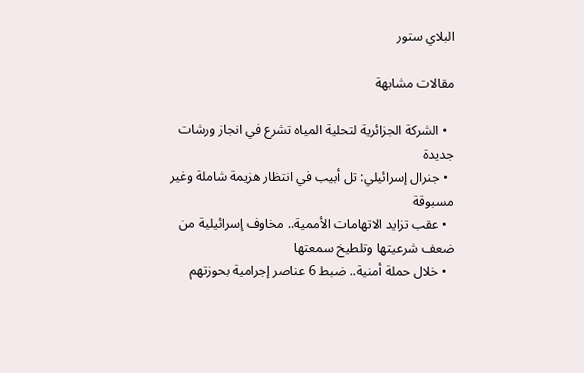البلاي ستور

مقالات مشابهة

  • الشركة الجزائرية لتحلية المياه تشرع في انجاز ورشات جديدة
  • جنرال إسرائيلي: تل أبيب في انتظار هزيمة شاملة وغير مسبوقة
  • عقب تزايد الاتهامات الأممية.. مخاوف إسرائيلية من ضعف شرعيتها وتلطيخ سمعتها
  • خلال حملة أمنية.. ضبط 6 عناصر إجرامية بحوزتهم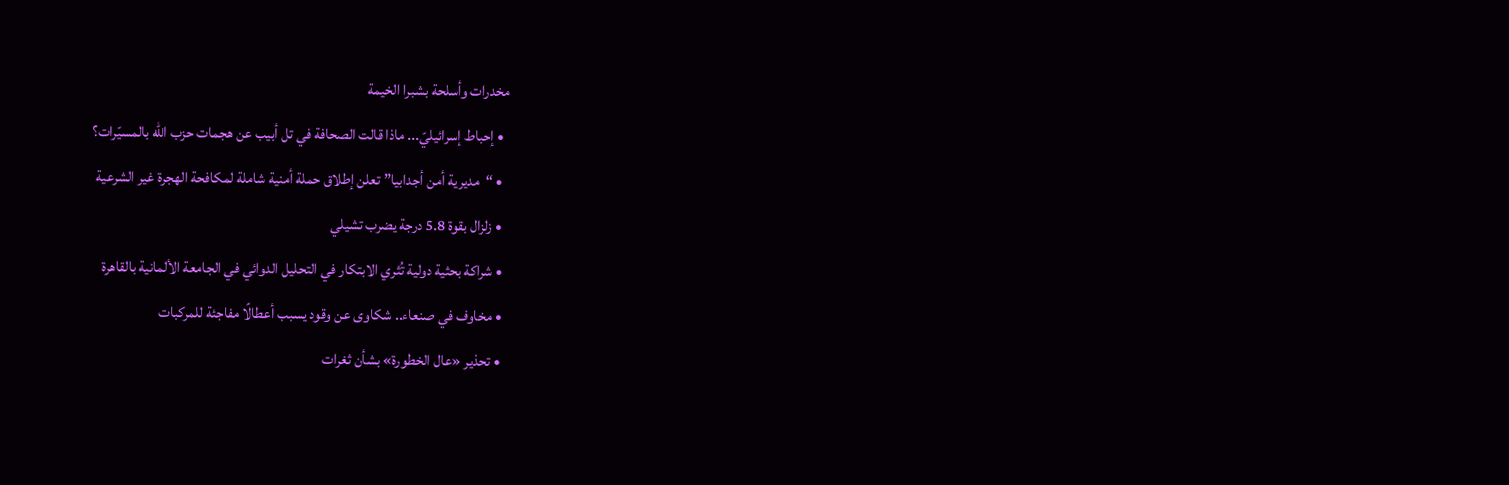مخدرات وأسلحة بشبرا الخيمة
  • إحباط إسرائيليّ... ماذا قالت الصحافة في تل أبيب عن هجمات حزب الله بالمسيّرات؟
  • “مديرية أمن أجدابيا” تعلن إطلاق حملة أمنية شاملة لمكافحة الهجرة غير الشرعية
  • زلزال بقوة 5.8 درجة يضرب تشيلي
  • شراكة بحثية دولية تُثري الابتكار في التحليل الدوائي في الجامعة الألمانية بالقاهرة
  • مخاوف في صنعاء.. شكاوى عن وقود يسبب أعطالًا مفاجئة للمركبات
  • تحذير «عال الخطورة» بشأن ثغرات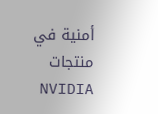أمنية في منتجات NVIDIA